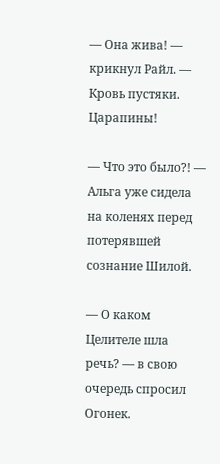— Она жива! — крикнул Райл. — Кровь пустяки. Царапины!

— Что это было?! — Альга уже сидела на коленях перед потерявшей сознание Шилой.

— О каком Целителе шла речь? — в свою очередь спросил Огонек.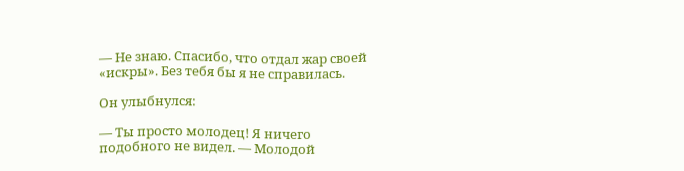— Не знаю. Спасибо, что отдал жар своей «искры». Без тебя бы я не справилась.

Он улыбнулся:

— Ты просто молодец! Я ничего подобного не видел. — Молодой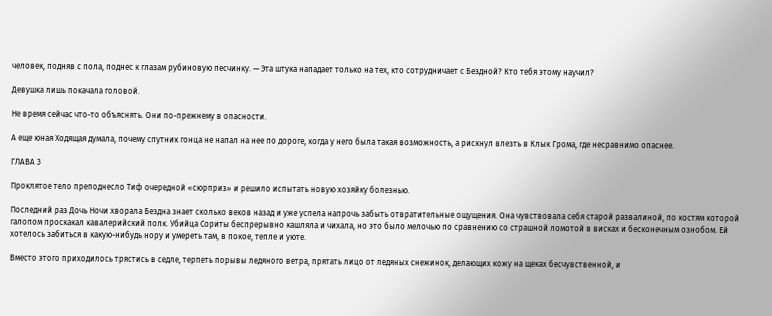человек, подняв с пола, поднес к глазам рубиновую песчинку. — Эта штука нападает только на тех, кто сотрудничает с Бездной? Кто тебя этому научил?

Девушка лишь покачала головой.

Не время сейчас что-то объяснять. Они по-прежнему в опасности.

А еще юная Ходящая думала, почему спутник гонца не напал на нее по дороге, когда у него была такая возможность, а рискнул влезть в Клык Грома, где несравнимо опаснее.

ГЛАВА 3

Проклятое тело преподнесло Тиф очередной «сюрприз» и решило испытать новую хозяйку болезнью.

Последний раз Дочь Ночи хворала Бездна знает сколько веков назад и уже успела напрочь забыть отвратительные ощущения. Она чувствовала себя старой развалиной, по костям которой галопом проскакал кавалерийский полк. Убийца Сориты беспрерывно кашляла и чихала, но это было мелочью по сравнению со страшной ломотой в висках и бесконечным ознобом. Ей хотелось забиться в какую-нибудь нору и умереть там, в покое, тепле и уюте.

Вместо этого приходилось трястись в седле, терпеть порывы ледяного ветра, прятать лицо от ледяных снежинок, делающих кожу на щеках бесчувственной, и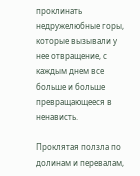проклинать недружелюбные горы, которые вызывали у нее отвращение, с каждым днем все больше и больше превращающееся в ненависть.

Проклятая ползла по долинам и перевалам,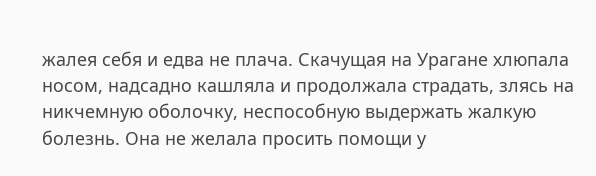жалея себя и едва не плача. Скачущая на Урагане хлюпала носом, надсадно кашляла и продолжала страдать, злясь на никчемную оболочку, неспособную выдержать жалкую болезнь. Она не желала просить помощи у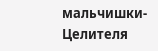мальчишки-Целителя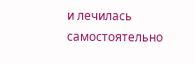и лечилась самостоятельно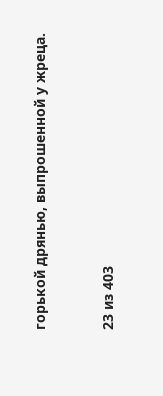горькой дрянью, выпрошенной у жреца.



23 из 403